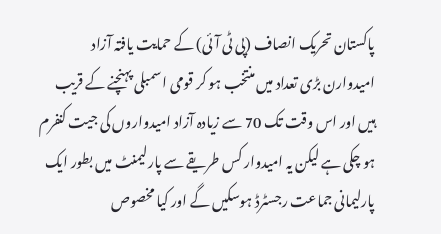پاکستان تحریک انصاف (پی ٹی آئی) کے حمایت یافتہ آزاد امیدوارن بڑی تعداد میں منتخب ہو کر قومی اسمبلی پہنچنے کے قریب ہیں اور اس وقت تک 70 سے زیادہ آزاد امیدواروں کی جیت کنفرم ہو چکی ہے لیکن یہ امیدوار کس طریقے سے پارلیمنٹ میں بطور ایک پارلیمانی جماعت رجسٹرڈ ہوسکیں گے اور کیا مخصوص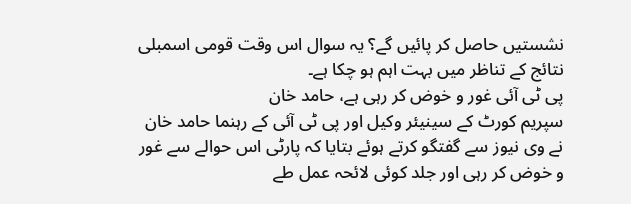نشستیں حاصل کر پائیں گے؟ یہ سوال اس وقت قومی اسمبلی نتائج کے تناظر میں بہت اہم ہو چکا ہے۔
پی ٹی آئی غور و خوض کر رہی ہے، حامد خان
سپریم کورٹ کے سینیئر وکیل اور پی ٹی آئی کے رہنما حامد خان نے وی نیوز سے گفتگو کرتے ہوئے بتایا کہ پارٹی اس حوالے سے غور و خوض کر رہی اور جلد کوئی لائحہ عمل طے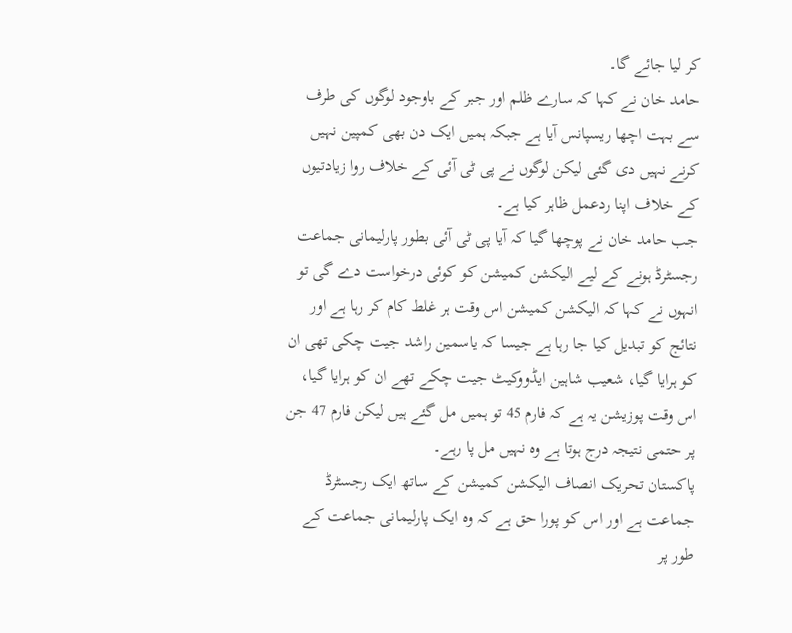کر لیا جائے گا۔
حامد خان نے کہا کہ سارے ظلم اور جبر کے باوجود لوگوں کی طرف سے بہت اچھا ریسپانس آیا ہے جبکہ ہمیں ایک دن بھی کمپین نہیں کرنے نہیں دی گئی لیکن لوگوں نے پی ٹی آئی کے خلاف روا زیادتیوں کے خلاف اپنا ردعمل ظاہر کیا ہے۔
جب حامد خان نے پوچھا گیا کہ آیا پی ٹی آئی بطور پارلیمانی جماعت رجسٹرڈ ہونے کے لیے الیکشن کمیشن کو کوئی درخواست دے گی تو انہوں نے کہا کہ الیکشن کمیشن اس وقت ہر غلط کام کر رہا ہے اور نتائج کو تبدیل کیا جا رہا ہے جیسا کہ یاسمین راشد جیت چکی تھی ان کو ہرایا گیا، شعیب شاہین ایڈووکیٹ جیت چکے تھے ان کو ہرایا گیا، اس وقت پوزیشن یہ ہے کہ فارم 45 تو ہمیں مل گئے ہیں لیکن فارم 47 جن پر حتمی نتیجہ درج ہوتا ہے وہ نہیں مل پا رہے۔
پاکستان تحریک انصاف الیکشن کمیشن کے ساتھ ایک رجسٹرڈ جماعت ہے اور اس کو پورا حق ہے کہ وہ ایک پارلیمانی جماعت کے طور پر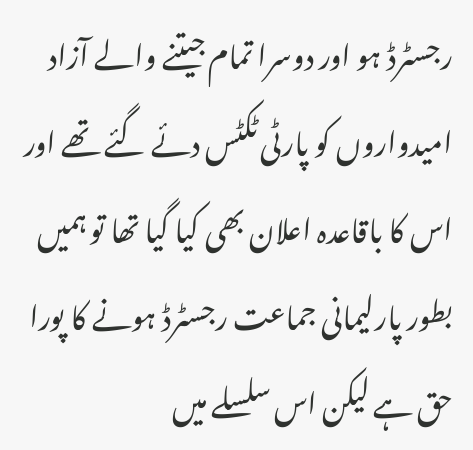رجسٹرڈ ہو اور دوسرا تمام جیتنے والے آزاد امیدواروں کو پارٹی ٹکٹس دئے گئے تھے اور اس کا باقاعدہ اعلان بھی کیا گیا تھا تو ہمیں بطور پارلیمانی جماعت رجسٹرڈ ہونے کا پورا حق ہے لیکن اس سلسلے میں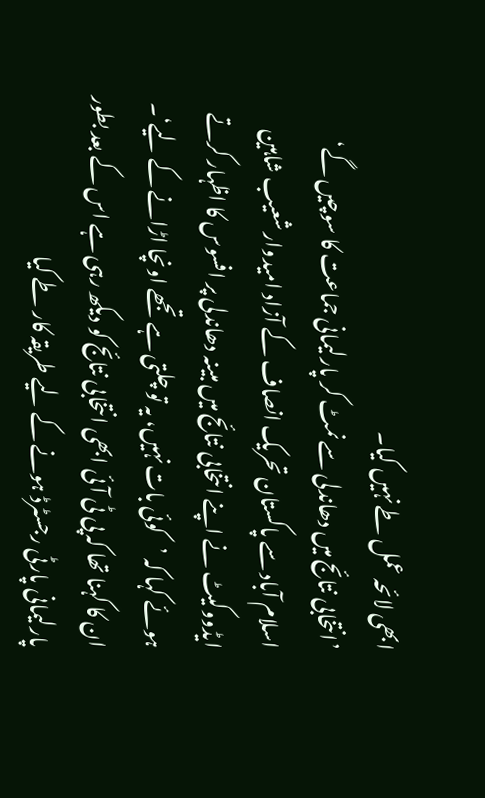ابھی لائحہ عمل طے نہیں کیا۔
’انتخابی نتائج میں دھاندلی سے نمٹ کر پارلیمانی جماعت کا سوچیں گے‘
اسلام آباد سے پاکستان تحریک انصاف کے آزاد امیدوار شعیب شاہین ایڈووکیٹ نے اپنے انتخابی نتائج میں مبینہ دھاندلی پر افسوس کا اظہار کرتے ہوئے کہا کہ ’کوئی بات نہیں، یہ تو چلتی ہے تجھے اونچا اڑانے کے لیے‘۔ ان کا کہنا تھا کہ پی ٹی آئی ابھی انتخابی نتائج کو دیکھ رہی ہے اس کے بعد بطور پارلیمانی پارٹی رجسٹرڈ ہونے کے لیے طریقہ کار طے کیا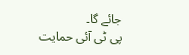جائے گا۔
پی ٹی آئی حمایت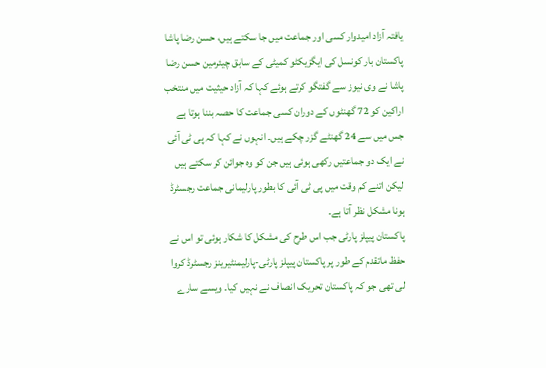یافتہ آزاد امیدوار کسی اور جماعت میں جا سکتے ہیں، حسن رضا پاشا
پاکستان بار کونسل کی ایگزیکٹو کمیٹی کے سابق چیئرمین حسن رضا پاشا نے وی نیوز سے گفتگو کرتے ہوئے کہا کہ آزاد حیثیت میں منتخب اراکین کو 72 گھنٹوں کے دوران کسی جماعت کا حصہ بننا ہوتا ہے جس میں سے 24 گھنٹے گزر چکے ہیں۔ انہوں نے کہا کہ پی ٹی آئی نے ایک دو جماعتیں رکھی ہوئی ہیں جن کو وہ جوائن کر سکتے ہیں لیکن اتنے کم وقت میں پی ٹی آئی کا بطور پارلیمانی جماعت رجسٹرڈ ہونا مشکل نظر آتا ہے۔
پاکستان پیپلز پارٹی جب اس طرح کی مشکل کا شکار ہوئی تو اس نے حفظ ماتقدم کے طور پر پاکستان پیپلز پارٹی-پارلیمنٹیرینز رجسٹرڈ کروا لی تھی جو کہ پاکستان تحریک انصاف نے نہیں کیا۔ ویسے سارے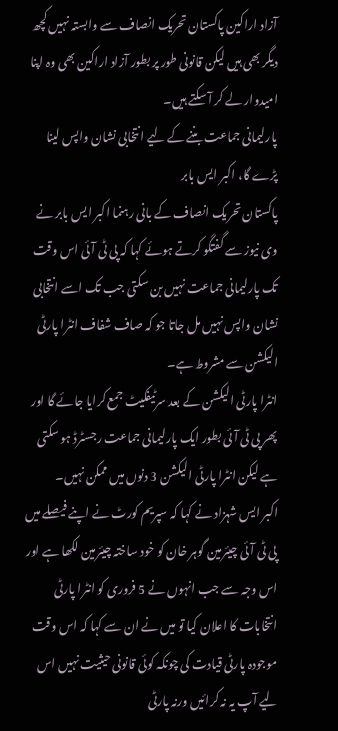آزاد اراکین پاکستان تحریک انصاف سے وابستہ نہیں کچھ دیگر بھی ہیں لیکن قانونی طور پر بطور آزاد اراکین بھی وہ اپنا امیدوار لے کر آ سکتے ہیں۔
پارلیمانی جماعت بننے کے لیے انتخابی نشان واپس لینا پڑے گا، اکبر ایس بابر
پاکستان تحریک انصاف کے بانی رہنما اکبر ایس بابر نے وی نیوز سے گفتگو کرتے ہوئے کہا کہ پی ٹی آئی اس وقت تک پارلیمانی جماعت نہیں بن سکتی جب تک اسے انتخابی نشان واپس نہیں مل جاتا جو کہ صاف شفاف انٹرا پارٹی الیکشن سے مشروط ہے۔
انٹرا پارٹی الیکشن کے بعد سرٹیفکیٹ جمع کرایا جائے گا اور پھر پی ٹی آئی بطور ایک پارلیمانی جماعت رجسٹرڈ ہو سکتی ہے لیکن انٹرا پارٹی الیکشن 3 دنوں میں ممکن نہیں۔
اکبر ایس شہزاد نے کہا کہ سپریم کورٹ نے اپنے فیصلے میں پی ٹی آئی چیئرمین گوہر خان کو خود ساختہ چیئرمین لکھا ہے اور اس وجہ سے جب انہوں نے 5 فروری کو انٹرا پارٹی انتخابات کا اعلان کیا تو میں نے ان سے کہا کہ اس وقت موجودہ پارٹی قیادت کی چونکہ کوئی قانونی حیثیت نہیں اس لیے آپ یہ نہ کرائیں ورنہ پارٹی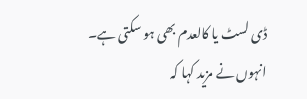ڈی لسٹ یا کالعدم بھی ہو سکتی ہے۔ انہوں نے مزید کہا کہ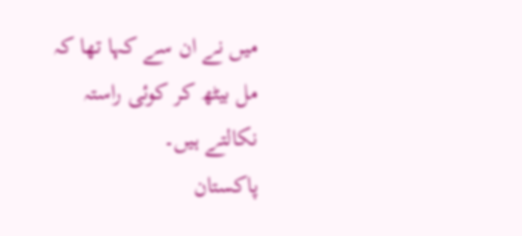میں نے ان سے کہا تھا کہ مل بیٹھ کر کوئی راستہ نکالتے ہیں۔
پاکستان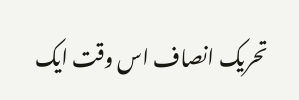تحریک انصاف اس وقت ایک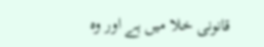قانونی خلا میں ہے اور وہ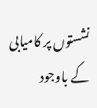نشستوں پر کامیابی کے باوجود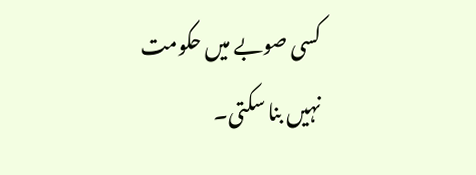کسی صوبے میں حکومت نہیں بنا سکتی۔